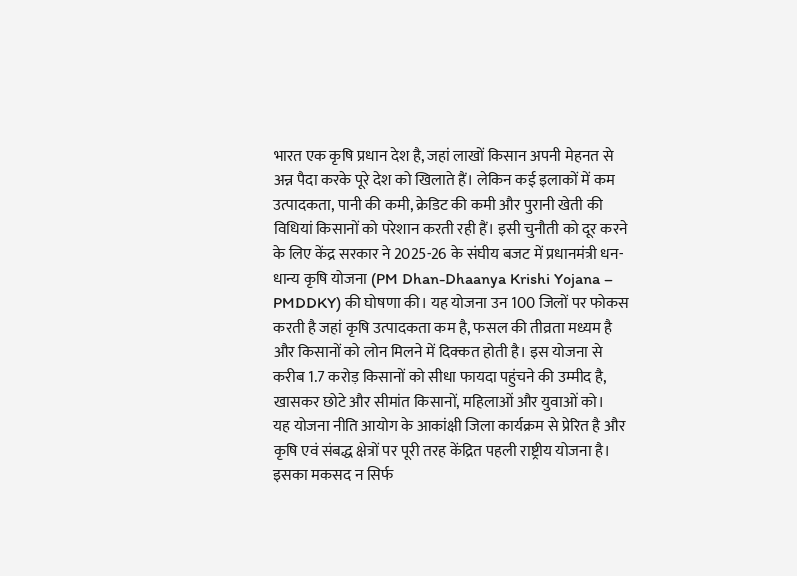भारत एक कृषि प्रधान देश है, जहां लाखों किसान अपनी मेहनत से अन्न पैदा करके पूरे देश को खिलाते हैं। लेकिन कई इलाकों में कम उत्पादकता, पानी की कमी, क्रेडिट की कमी और पुरानी खेती की विधियां किसानों को परेशान करती रही हैं। इसी चुनौती को दूर करने के लिए केंद्र सरकार ने 2025-26 के संघीय बजट में प्रधानमंत्री धन-धान्य कृषि योजना (PM Dhan-Dhaanya Krishi Yojana – PMDDKY) की घोषणा की। यह योजना उन 100 जिलों पर फोकस करती है जहां कृषि उत्पादकता कम है, फसल की तीव्रता मध्यम है और किसानों को लोन मिलने में दिक्कत होती है। इस योजना से करीब 1.7 करोड़ किसानों को सीधा फायदा पहुंचने की उम्मीद है, खासकर छोटे और सीमांत किसानों, महिलाओं और युवाओं को।
यह योजना नीति आयोग के आकांक्षी जिला कार्यक्रम से प्रेरित है और कृषि एवं संबद्ध क्षेत्रों पर पूरी तरह केंद्रित पहली राष्ट्रीय योजना है। इसका मकसद न सिर्फ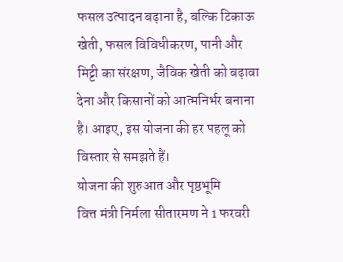फसल उत्पादन बढ़ाना है, बल्कि टिकाऊ खेती, फसल विविधीकरण, पानी और मिट्टी का संरक्षण, जैविक खेती को बढ़ावा देना और किसानों को आत्मनिर्भर बनाना है। आइए, इस योजना की हर पहलू को विस्तार से समझते हैं।
योजना की शुरुआत और पृष्ठभूमि
वित्त मंत्री निर्मला सीतारमण ने 1 फरवरी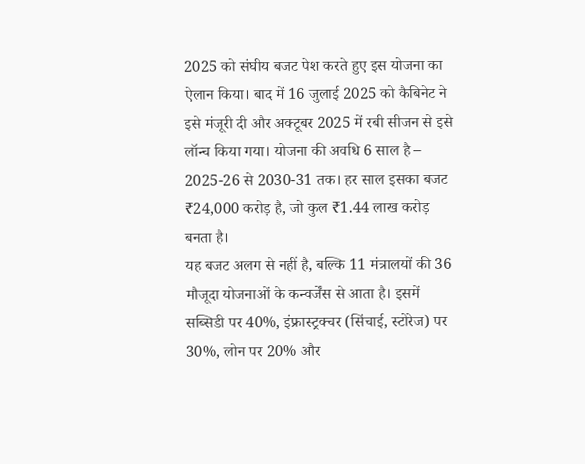2025 को संघीय बजट पेश करते हुए इस योजना का ऐलान किया। बाद में 16 जुलाई 2025 को कैबिनेट ने इसे मंजूरी दी और अक्टूबर 2025 में रबी सीजन से इसे लॉन्च किया गया। योजना की अवधि 6 साल है – 2025-26 से 2030-31 तक। हर साल इसका बजट ₹24,000 करोड़ है, जो कुल ₹1.44 लाख करोड़ बनता है।
यह बजट अलग से नहीं है, बल्कि 11 मंत्रालयों की 36 मौजूदा योजनाओं के कन्वर्जेंस से आता है। इसमें सब्सिडी पर 40%, इंफ्रास्ट्रक्चर (सिंचाई, स्टोरेज) पर 30%, लोन पर 20% और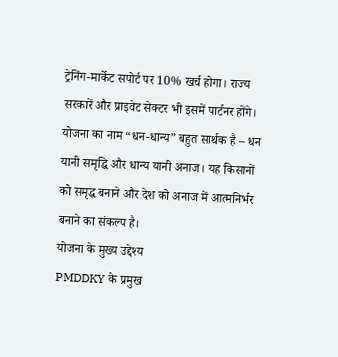ट्रेनिंग-मार्केट सपोर्ट पर 10% खर्च होगा। राज्य सरकारें और प्राइवेट सेक्टर भी इसमें पार्टनर होंगे।
योजना का नाम “धन-धान्य” बहुत सार्थक है – धन यानी समृद्धि और धान्य यानी अनाज। यह किसानों को समृद्ध बनाने और देश को अनाज में आत्मनिर्भर बनाने का संकल्प है।
योजना के मुख्य उद्देश्य
PMDDKY के प्रमुख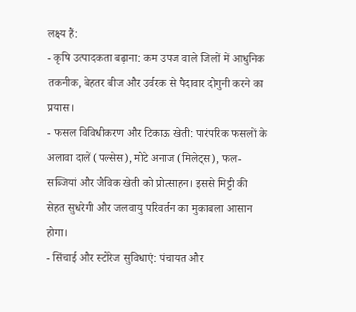लक्ष्य हैं:
- कृषि उत्पादकता बढ़ाना: कम उपज वाले जिलों में आधुनिक तकनीक, बेहतर बीज और उर्वरक से पैदावार दोगुनी करने का प्रयास।
- फसल विविधीकरण और टिकाऊ खेती: पारंपरिक फसलों के अलावा दालें (पल्सेस), मोटे अनाज (मिलेट्स), फल-सब्जियां और जैविक खेती को प्रोत्साहन। इससे मिट्टी की सेहत सुधरेगी और जलवायु परिवर्तन का मुकाबला आसान होगा।
- सिंचाई और स्टोरेज सुविधाएं: पंचायत और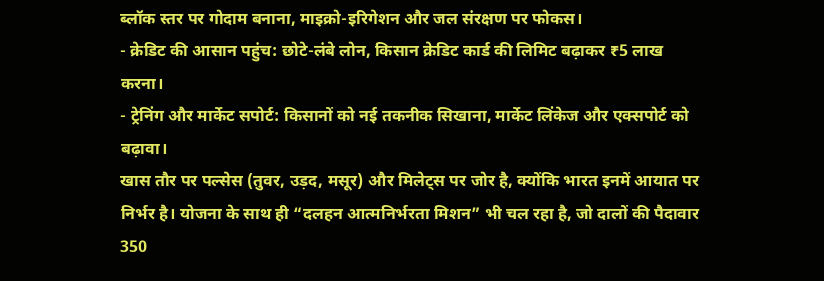ब्लॉक स्तर पर गोदाम बनाना, माइक्रो-इरिगेशन और जल संरक्षण पर फोकस।
- क्रेडिट की आसान पहुंच: छोटे-लंबे लोन, किसान क्रेडिट कार्ड की लिमिट बढ़ाकर ₹5 लाख करना।
- ट्रेनिंग और मार्केट सपोर्ट: किसानों को नई तकनीक सिखाना, मार्केट लिंकेज और एक्सपोर्ट को बढ़ावा।
खास तौर पर पल्सेस (तुवर, उड़द, मसूर) और मिलेट्स पर जोर है, क्योंकि भारत इनमें आयात पर निर्भर है। योजना के साथ ही “दलहन आत्मनिर्भरता मिशन” भी चल रहा है, जो दालों की पैदावार 350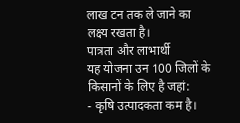लाख टन तक ले जाने का लक्ष्य रखता है।
पात्रता और लाभार्थी
यह योजना उन 100 जिलों के किसानों के लिए है जहां:
- कृषि उत्पादकता कम है।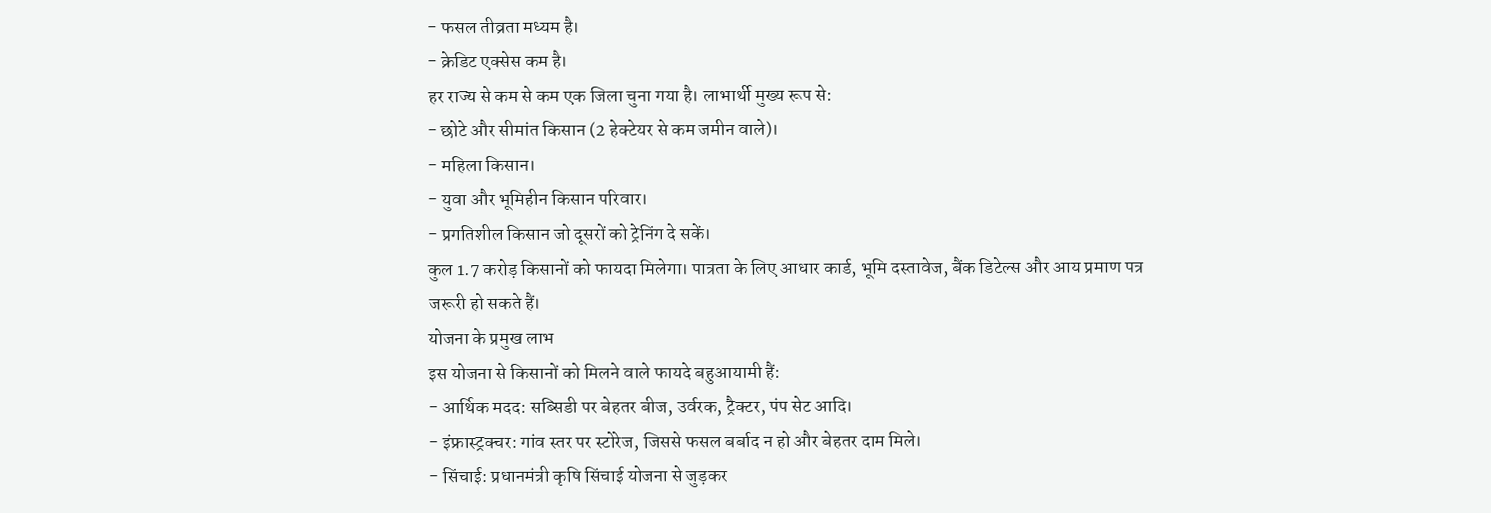- फसल तीव्रता मध्यम है।
- क्रेडिट एक्सेस कम है।
हर राज्य से कम से कम एक जिला चुना गया है। लाभार्थी मुख्य रूप से:
- छोटे और सीमांत किसान (2 हेक्टेयर से कम जमीन वाले)।
- महिला किसान।
- युवा और भूमिहीन किसान परिवार।
- प्रगतिशील किसान जो दूसरों को ट्रेनिंग दे सकें।
कुल 1.7 करोड़ किसानों को फायदा मिलेगा। पात्रता के लिए आधार कार्ड, भूमि दस्तावेज, बैंक डिटेल्स और आय प्रमाण पत्र जरूरी हो सकते हैं।
योजना के प्रमुख लाभ
इस योजना से किसानों को मिलने वाले फायदे बहुआयामी हैं:
- आर्थिक मदद: सब्सिडी पर बेहतर बीज, उर्वरक, ट्रैक्टर, पंप सेट आदि।
- इंफ्रास्ट्रक्चर: गांव स्तर पर स्टोरेज, जिससे फसल बर्बाद न हो और बेहतर दाम मिले।
- सिंचाई: प्रधानमंत्री कृषि सिंचाई योजना से जुड़कर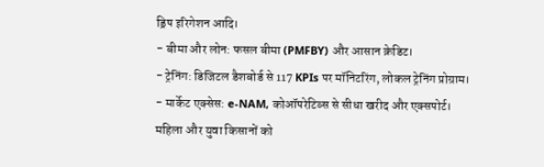ड्रिप इरिगेशन आदि।
- बीमा और लोन: फसल बीमा (PMFBY) और आसान क्रेडिट।
- ट्रेनिंग: डिजिटल डैशबोर्ड से 117 KPIs पर मॉनिटरिंग, लोकल ट्रेनिंग प्रोग्राम।
- मार्केट एक्सेस: e-NAM, कोऑपरेटिव्स से सीधा खरीद और एक्सपोर्ट।
महिला और युवा किसानों को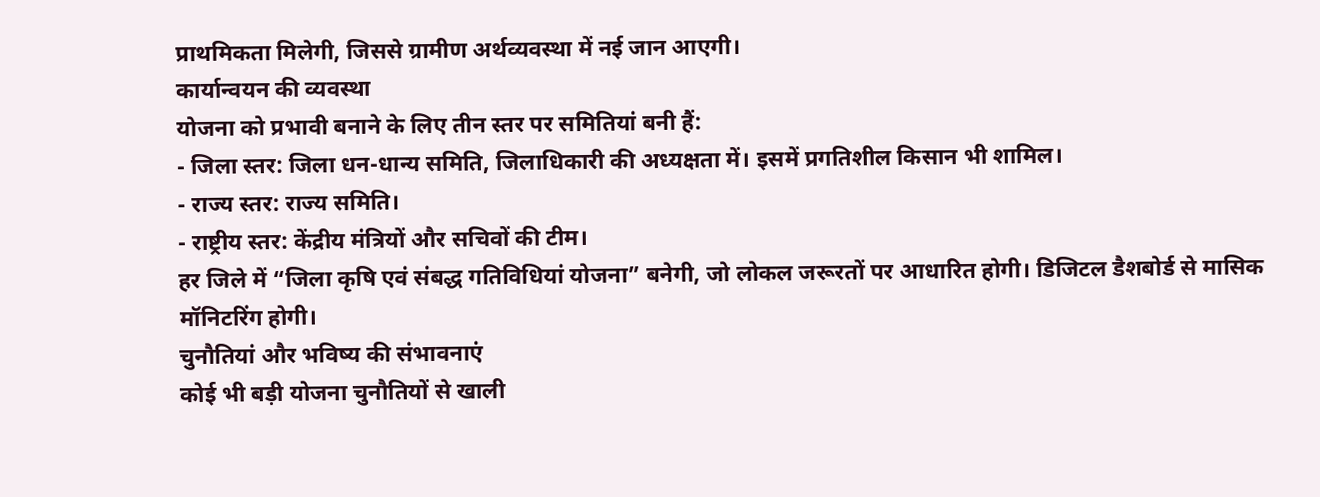प्राथमिकता मिलेगी, जिससे ग्रामीण अर्थव्यवस्था में नई जान आएगी।
कार्यान्वयन की व्यवस्था
योजना को प्रभावी बनाने के लिए तीन स्तर पर समितियां बनी हैं:
- जिला स्तर: जिला धन-धान्य समिति, जिलाधिकारी की अध्यक्षता में। इसमें प्रगतिशील किसान भी शामिल।
- राज्य स्तर: राज्य समिति।
- राष्ट्रीय स्तर: केंद्रीय मंत्रियों और सचिवों की टीम।
हर जिले में “जिला कृषि एवं संबद्ध गतिविधियां योजना” बनेगी, जो लोकल जरूरतों पर आधारित होगी। डिजिटल डैशबोर्ड से मासिक मॉनिटरिंग होगी।
चुनौतियां और भविष्य की संभावनाएं
कोई भी बड़ी योजना चुनौतियों से खाली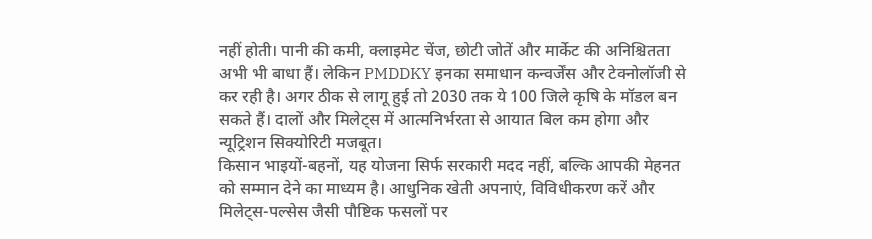नहीं होती। पानी की कमी, क्लाइमेट चेंज, छोटी जोतें और मार्केट की अनिश्चितता अभी भी बाधा हैं। लेकिन PMDDKY इनका समाधान कन्वर्जेंस और टेक्नोलॉजी से कर रही है। अगर ठीक से लागू हुई तो 2030 तक ये 100 जिले कृषि के मॉडल बन सकते हैं। दालों और मिलेट्स में आत्मनिर्भरता से आयात बिल कम होगा और न्यूट्रिशन सिक्योरिटी मजबूत।
किसान भाइयों-बहनों, यह योजना सिर्फ सरकारी मदद नहीं, बल्कि आपकी मेहनत को सम्मान देने का माध्यम है। आधुनिक खेती अपनाएं, विविधीकरण करें और मिलेट्स-पल्सेस जैसी पौष्टिक फसलों पर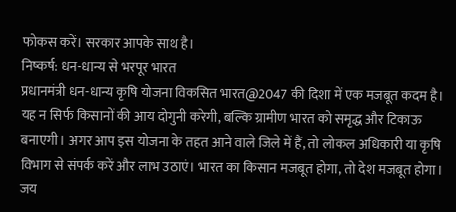फोकस करें। सरकार आपके साथ है।
निष्कर्ष: धन-धान्य से भरपूर भारत
प्रधानमंत्री धन-धान्य कृषि योजना विकसित भारत@2047 की दिशा में एक मजबूत कदम है। यह न सिर्फ किसानों की आय दोगुनी करेगी, बल्कि ग्रामीण भारत को समृद्ध और टिकाऊ बनाएगी। अगर आप इस योजना के तहत आने वाले जिले में हैं, तो लोकल अधिकारी या कृषि विभाग से संपर्क करें और लाभ उठाएं। भारत का किसान मजबूत होगा, तो देश मजबूत होगा। जय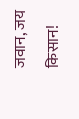जवान, जय किसान!